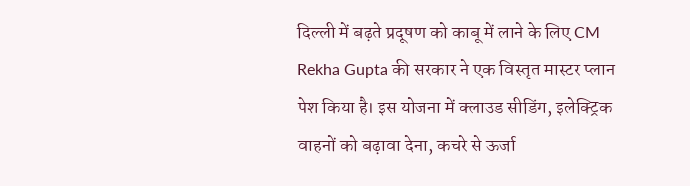दिल्ली में बढ़ते प्रदूषण को काबू में लाने के लिए CM Rekha Gupta की सरकार ने एक विस्तृत मास्टर प्लान पेश किया है। इस योजना में क्लाउड सीडिंग, इलेक्ट्रिक वाहनों को बढ़ावा देना, कचरे से ऊर्जा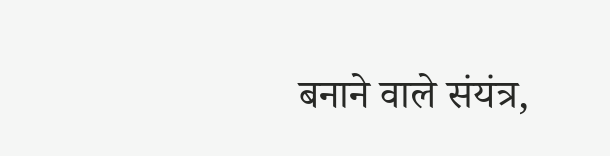बनाने वाले संयंत्र,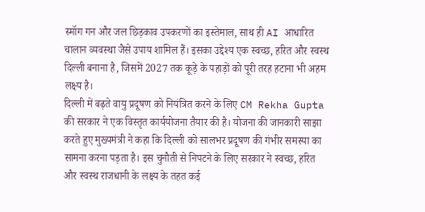स्मॉग गन और जल छिड़काव उपकरणों का इस्तेमाल, साथ ही AI आधारित चालान व्यवस्था जैसे उपाय शामिल हैं। इसका उद्देश्य एक स्वच्छ, हरित और स्वस्थ दिल्ली बनाना है, जिसमें 2027 तक कूड़े के पहाड़ों को पूरी तरह हटाना भी अहम लक्ष्य है।
दिल्ली में बढ़ते वायु प्रदूषण को नियंत्रित करने के लिए CM Rekha Gupta की सरकार ने एक विस्तृत कार्ययोजना तैयार की है। योजना की जानकारी साझा करते हुए मुख्यमंत्री ने कहा कि दिल्ली को सालभर प्रदूषण की गंभीर समस्या का सामना करना पड़ता है। इस चुनौती से निपटने के लिए सरकार ने स्वच्छ, हरित और स्वस्थ राजधानी के लक्ष्य के तहत कई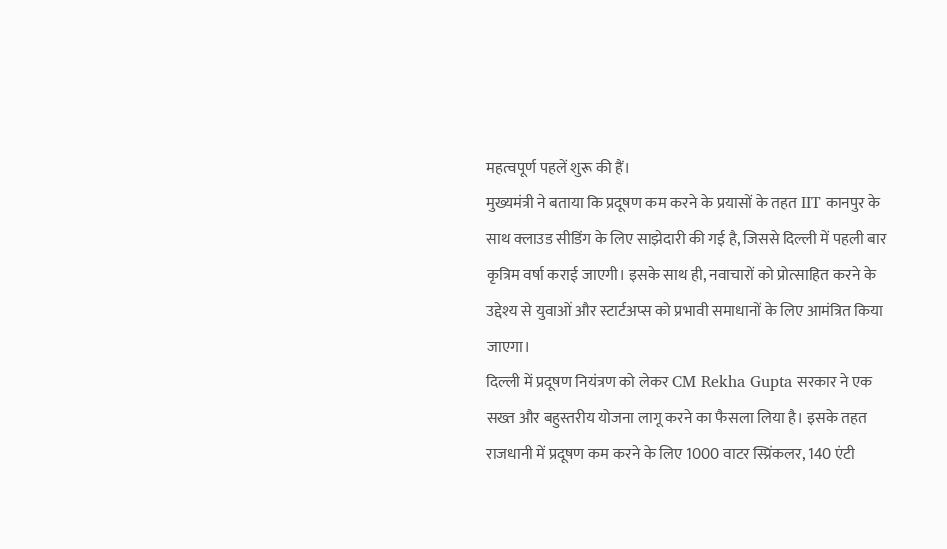महत्वपूर्ण पहलें शुरू की हैं।
मुख्यमंत्री ने बताया कि प्रदूषण कम करने के प्रयासों के तहत IIT कानपुर के साथ क्लाउड सीडिंग के लिए साझेदारी की गई है, जिससे दिल्ली में पहली बार कृत्रिम वर्षा कराई जाएगी। इसके साथ ही, नवाचारों को प्रोत्साहित करने के उद्देश्य से युवाओं और स्टार्टअप्स को प्रभावी समाधानों के लिए आमंत्रित किया जाएगा।
दिल्ली में प्रदूषण नियंत्रण को लेकर CM Rekha Gupta सरकार ने एक सख्त और बहुस्तरीय योजना लागू करने का फैसला लिया है। इसके तहत राजधानी में प्रदूषण कम करने के लिए 1000 वाटर स्प्रिंकलर, 140 एंटी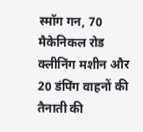स्मॉग गन, 70 मैकेनिकल रोड क्लीनिंग मशीन और 20 डंपिंग वाहनों की तैनाती की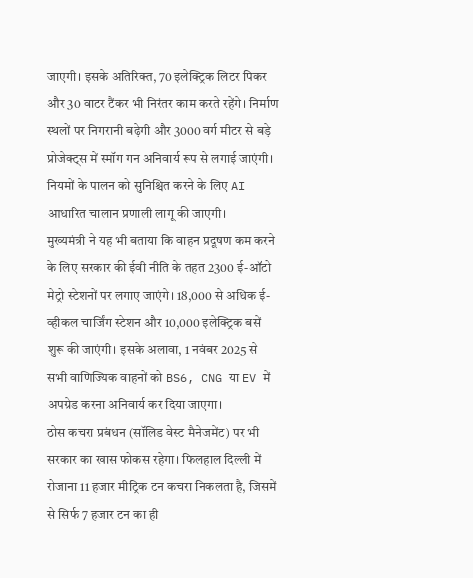जाएगी। इसके अतिरिक्त, 70 इलेक्ट्रिक लिटर पिकर और 30 वाटर टैंकर भी निरंतर काम करते रहेंगे। निर्माण स्थलों पर निगरानी बढ़ेगी और 3000 वर्ग मीटर से बड़े प्रोजेक्ट्स में स्मॉग गन अनिवार्य रूप से लगाई जाएंगी। नियमों के पालन को सुनिश्चित करने के लिए AI आधारित चालान प्रणाली लागू की जाएगी।
मुख्यमंत्री ने यह भी बताया कि वाहन प्रदूषण कम करने के लिए सरकार की ईवी नीति के तहत 2300 ई-ऑटो मेट्रो स्टेशनों पर लगाए जाएंगे। 18,000 से अधिक ई-व्हीकल चार्जिंग स्टेशन और 10,000 इलेक्ट्रिक बसें शुरू की जाएंगी। इसके अलावा, 1 नवंबर 2025 से सभी वाणिज्यिक वाहनों को BS6, CNG या EV में अपग्रेड करना अनिवार्य कर दिया जाएगा।
ठोस कचरा प्रबंधन (सॉलिड वेस्ट मैनेजमेंट) पर भी सरकार का खास फोकस रहेगा। फिलहाल दिल्ली में रोजाना 11 हजार मीट्रिक टन कचरा निकलता है, जिसमें से सिर्फ 7 हजार टन का ही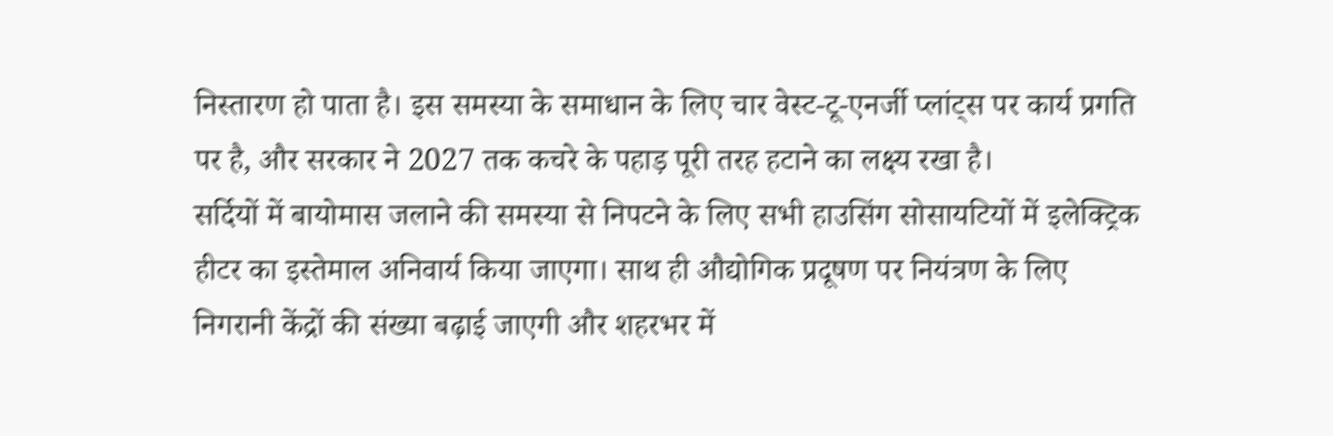निस्तारण हो पाता है। इस समस्या के समाधान के लिए चार वेस्ट-टू-एनर्जी प्लांट्स पर कार्य प्रगति पर है, और सरकार ने 2027 तक कचरे के पहाड़ पूरी तरह हटाने का लक्ष्य रखा है।
सर्दियों में बायोमास जलाने की समस्या से निपटने के लिए सभी हाउसिंग सोसायटियों में इलेक्ट्रिक हीटर का इस्तेमाल अनिवार्य किया जाएगा। साथ ही औद्योगिक प्रदूषण पर नियंत्रण के लिए निगरानी केंद्रों की संख्या बढ़ाई जाएगी और शहरभर में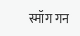स्मॉग गन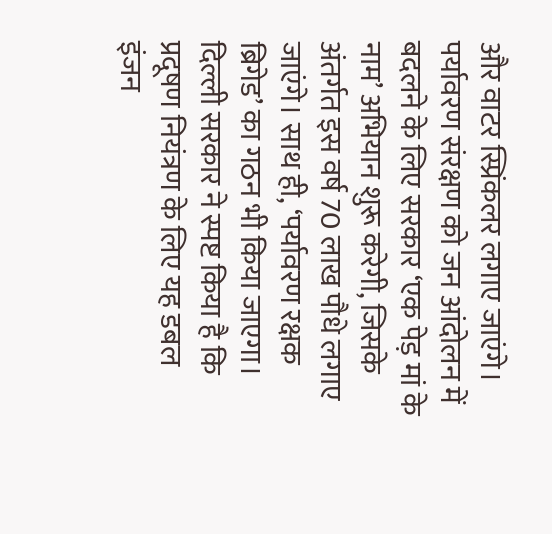और वाटर स्प्रिंकलर लगाए जाएंगे।
पर्यावरण संरक्षण को जन आंदोलन में बदलने के लिए सरकार ‘एक पेड़ मां के नाम’ अभियान शुरू करेगी, जिसके अंतर्गत इस वर्ष 70 लाख पौधे लगाए जाएंगे। साथ ही, ‘पर्यावरण रक्षक ब्रिगेड’ का गठन भी किया जाएगा।
दिल्ली सरकार ने स्पष्ट किया है कि प्रदूषण नियंत्रण के लिए यह डबल इंजन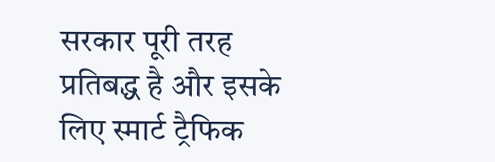सरकार पूरी तरह प्रतिबद्ध है और इसके लिए स्मार्ट ट्रैफिक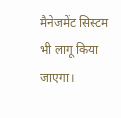मैनेजमेंट सिस्टम भी लागू किया जाएगा।